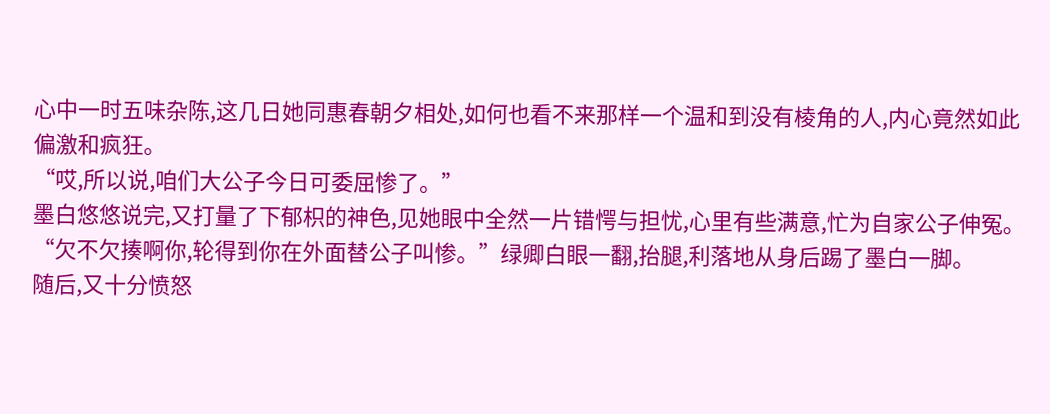心中一时五味杂陈,这几日她同惠春朝夕相处,如何也看不来那样一个温和到没有棱角的人,内心竟然如此偏激和疯狂。
“哎,所以说,咱们大公子今日可委屈惨了。”
墨白悠悠说完,又打量了下郁枳的神色,见她眼中全然一片错愕与担忧,心里有些满意,忙为自家公子伸冤。
“欠不欠揍啊你,轮得到你在外面替公子叫惨。”绿卿白眼一翻,抬腿,利落地从身后踢了墨白一脚。
随后,又十分愤怒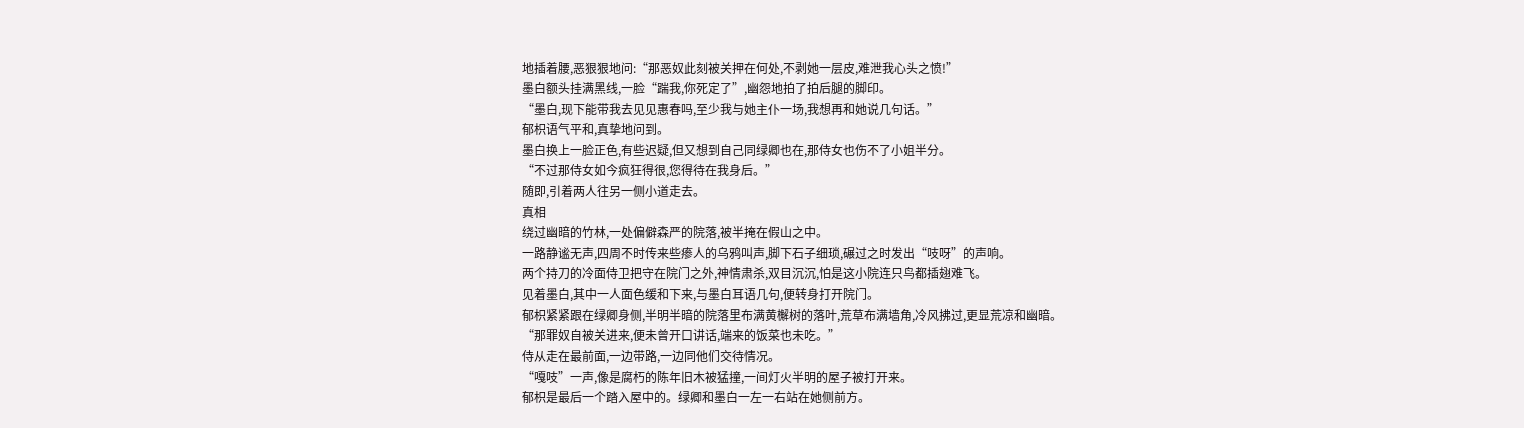地插着腰,恶狠狠地问:“那恶奴此刻被关押在何处,不剥她一层皮,难泄我心头之愤!”
墨白额头挂满黑线,一脸“踹我,你死定了”,幽怨地拍了拍后腿的脚印。
“墨白,现下能带我去见见惠春吗,至少我与她主仆一场,我想再和她说几句话。”
郁枳语气平和,真挚地问到。
墨白换上一脸正色,有些迟疑,但又想到自己同绿卿也在,那侍女也伤不了小姐半分。
“不过那侍女如今疯狂得很,您得待在我身后。”
随即,引着两人往另一侧小道走去。
真相
绕过幽暗的竹林,一处偏僻森严的院落,被半掩在假山之中。
一路静谧无声,四周不时传来些瘆人的乌鸦叫声,脚下石子细琐,碾过之时发出“吱呀”的声响。
两个持刀的冷面侍卫把守在院门之外,神情肃杀,双目沉沉,怕是这小院连只鸟都插翅难飞。
见着墨白,其中一人面色缓和下来,与墨白耳语几句,便转身打开院门。
郁枳紧紧跟在绿卿身侧,半明半暗的院落里布满黄檞树的落叶,荒草布满墙角,冷风拂过,更显荒凉和幽暗。
“那罪奴自被关进来,便未曾开口讲话,端来的饭菜也未吃。”
侍从走在最前面,一边带路,一边同他们交待情况。
“嘎吱”一声,像是腐朽的陈年旧木被猛撞,一间灯火半明的屋子被打开来。
郁枳是最后一个踏入屋中的。绿卿和墨白一左一右站在她侧前方。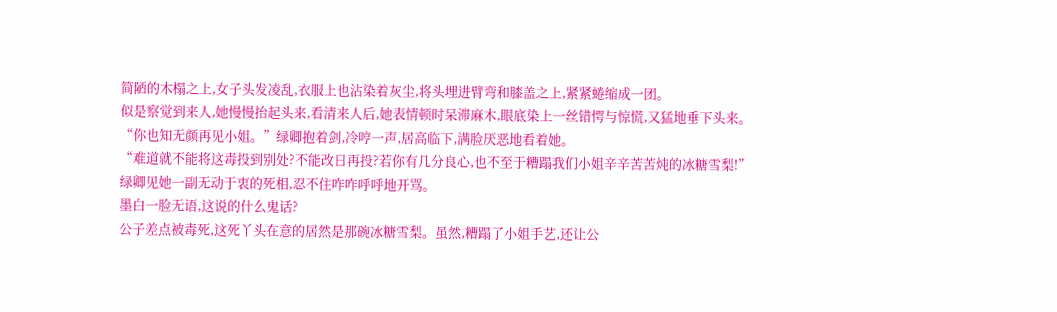简陋的木榻之上,女子头发凌乱,衣服上也沾染着灰尘,将头埋进臂弯和膝盖之上,紧紧蜷缩成一团。
似是察觉到来人,她慢慢抬起头来,看清来人后,她表情顿时呆滞麻木,眼底染上一丝错愕与惊慌,又猛地垂下头来。
“你也知无颜再见小姐。”绿卿抱着剑,冷哼一声,居高临下,满脸厌恶地看着她。
“难道就不能将这毒投到别处?不能改日再投?若你有几分良心,也不至于糟蹋我们小姐辛辛苦苦炖的冰糖雪梨!”
绿卿见她一副无动于衷的死相,忍不住咋咋呼呼地开骂。
墨白一脸无语,这说的什么鬼话?
公子差点被毒死,这死丫头在意的居然是那碗冰糖雪梨。虽然,糟蹋了小姐手艺,还让公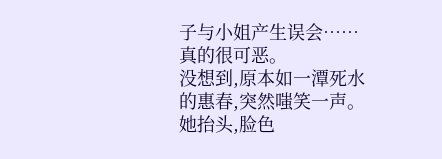子与小姐产生误会……真的很可恶。
没想到,原本如一潭死水的惠春,突然嗤笑一声。她抬头,脸色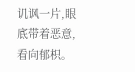讥讽一片,眼底带着恶意,看向郁枳。